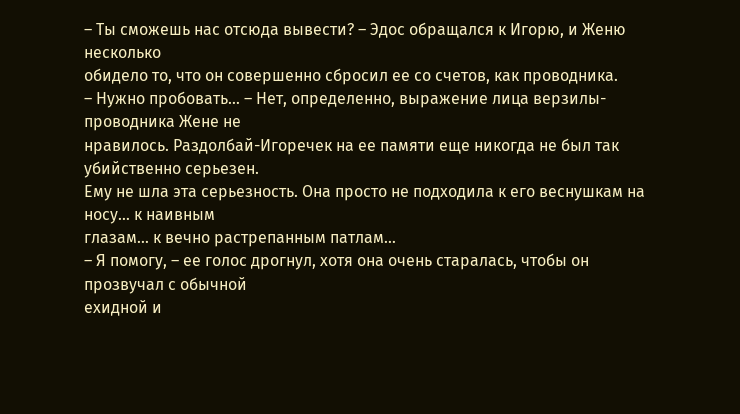– Ты сможешь нас отсюда вывести? – Эдос обращался к Игорю, и Женю несколько
обидело то, что он совершенно сбросил ее со счетов, как проводника.
– Нужно пробовать… – Нет, определенно, выражение лица верзилы-проводника Жене не
нравилось. Раздолбай-Игоречек на ее памяти еще никогда не был так убийственно серьезен.
Ему не шла эта серьезность. Она просто не подходила к его веснушкам на носу… к наивным
глазам… к вечно растрепанным патлам…
– Я помогу, – ее голос дрогнул, хотя она очень старалась, чтобы он прозвучал с обычной
ехидной и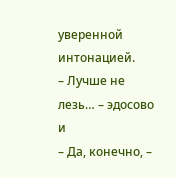уверенной интонацией.
– Лучше не лезь… – эдосово и
– Да, конечно, –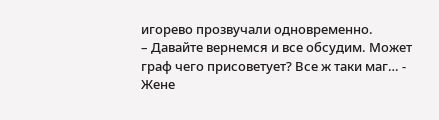игорево прозвучали одновременно.
– Давайте вернемся и все обсудим. Может граф чего присоветует? Все ж таки маг… -
Жене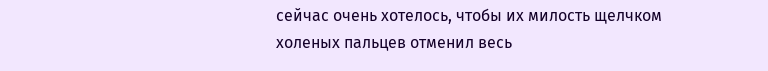сейчас очень хотелось, чтобы их милость щелчком холеных пальцев отменил весь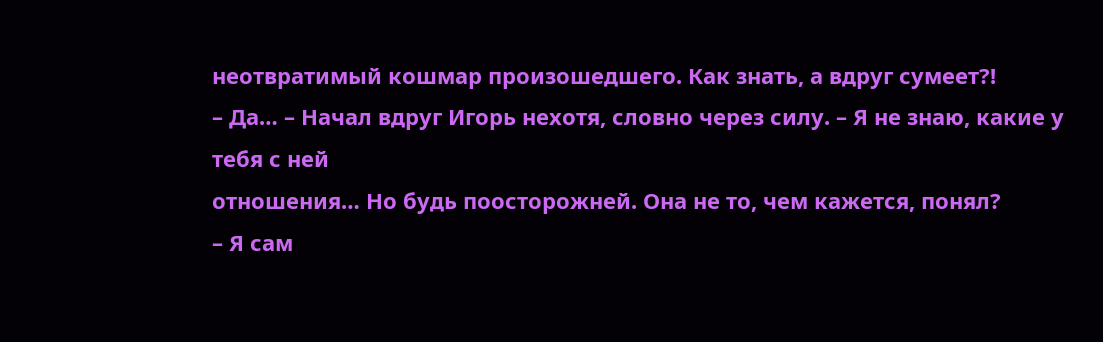неотвратимый кошмар произошедшего. Как знать, а вдруг сумеет?!
– Да… – Начал вдруг Игорь нехотя, словно через силу. – Я не знаю, какие у тебя с ней
отношения… Но будь поосторожней. Она не то, чем кажется, понял?
– Я сам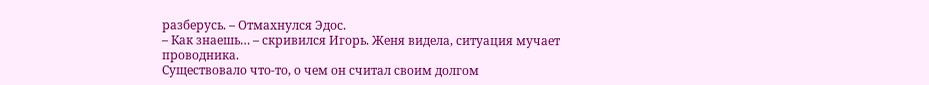разберусь. – Отмахнулся Эдос.
– Как знаешь… – скривился Игорь. Женя видела, ситуация мучает проводника.
Существовало что-то, о чем он считал своим долгом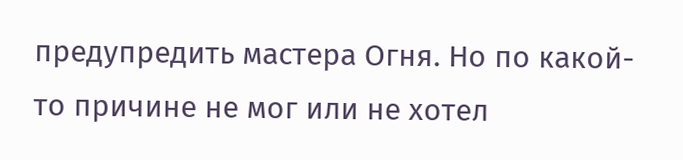предупредить мастера Огня. Но по какой-
то причине не мог или не хотел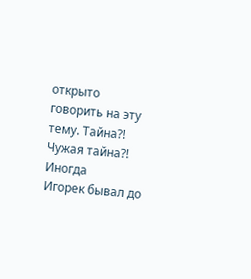открыто говорить на эту тему. Тайна?! Чужая тайна?! Иногда
Игорек бывал до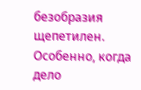безобразия щепетилен. Особенно, когда дело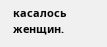касалось женщин.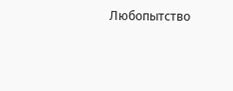Любопытство